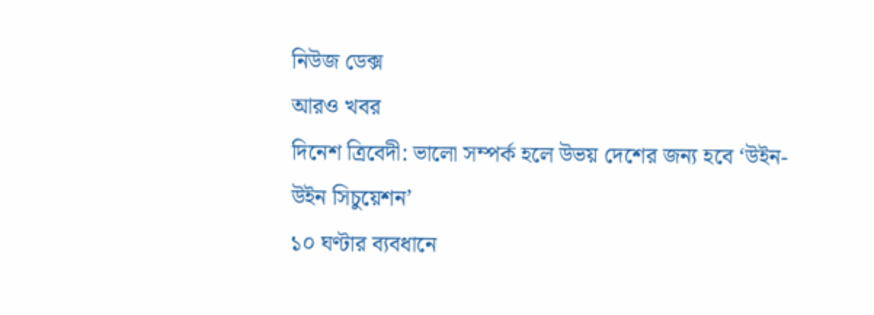নিউজ ডেক্স
আরও খবর
দিনেশ ত্রিবেদী: ভালো সম্পর্ক হলে উভয় দেশের জন্য হবে ‘উইন-উইন সিচুয়েশন’
১০ ঘণ্টার ব্যবধানে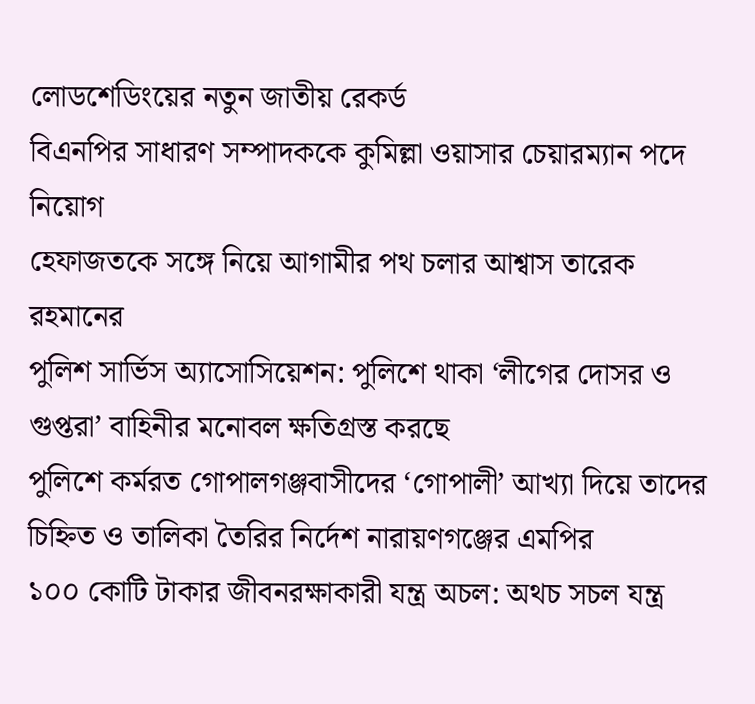লোডশেডিংয়ের নতুন জাতীয় রেকর্ড
বিএনপির সাধারণ সম্পাদককে কুমিল্লা ওয়াসার চেয়ারম্যান পদে নিয়োগ
হেফাজতকে সঙ্গে নিয়ে আগামীর পথ চলার আশ্বাস তারেক রহমানের
পুলিশ সার্ভিস অ্যাসোসিয়েশন: পুলিশে থাকা ‘লীগের দোসর ও গুপ্তরা’ বাহিনীর মনোবল ক্ষতিগ্রস্ত করছে
পুলিশে কর্মরত গোপালগঞ্জবাসীদের ‘গোপালী’ আখ্যা দিয়ে তাদের চিহ্নিত ও তালিকা তৈরির নির্দেশ নারায়ণগঞ্জের এমপির
১০০ কোটি টাকার জীবনরক্ষাকারী যন্ত্র অচল: অথচ সচল যন্ত্র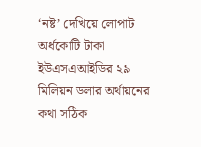‘নষ্ট’ দেখিয়ে লোপাট অর্ধকোটি টাকা
ইউএসএআইডির ২৯ মিলিয়ন ডলার অর্থায়নের কথা সঠিক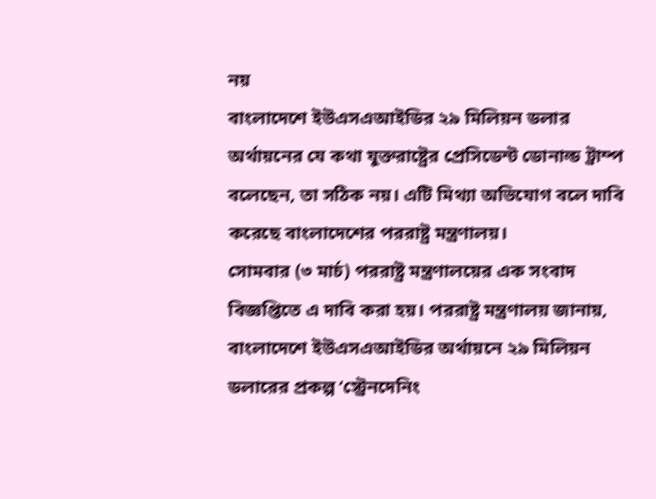নয়
বাংলাদেশে ইউএসএআইডির ২৯ মিলিয়ন ডলার অর্থায়নের যে কথা যুক্তরাষ্ট্রের প্রেসিডেন্ট ডোনাল্ড ট্রাম্প বলেছেন, তা সঠিক নয়। এটি মিথ্যা অভিযোগ বলে দাবি করেছে বাংলাদেশের পররাষ্ট্র মন্ত্রণালয়।
সোমবার (৩ মার্চ) পররাষ্ট্র মন্ত্রণালয়ের এক সংবাদ বিজ্ঞপ্তিতে এ দাবি করা হয়। পররাষ্ট্র মন্ত্রণালয় জানায়, বাংলাদেশে ইউএসএআইডির অর্থায়নে ২৯ মিলিয়ন ডলারের প্রকল্প ‘স্ট্রেনদেনিং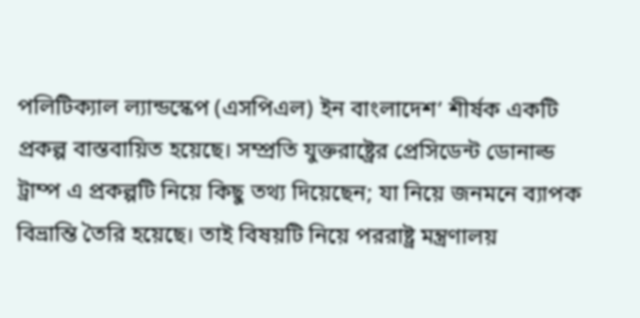পলিটিক্যাল ল্যান্ডস্কেপ (এসপিএল) ইন বাংলাদেশ’ শীর্ষক একটি প্রকল্প বাস্তবায়িত হয়েছে। সম্প্রতি যুক্তরাষ্ট্রের প্রেসিডেন্ট ডোনাল্ড ট্রাম্প এ প্রকল্পটি নিয়ে কিছু তথ্য দিয়েছেন; যা নিয়ে জনমনে ব্যাপক বিভ্রান্তি তৈরি হয়েছে। তাই বিষয়টি নিয়ে পররাষ্ট্র মন্ত্রণালয়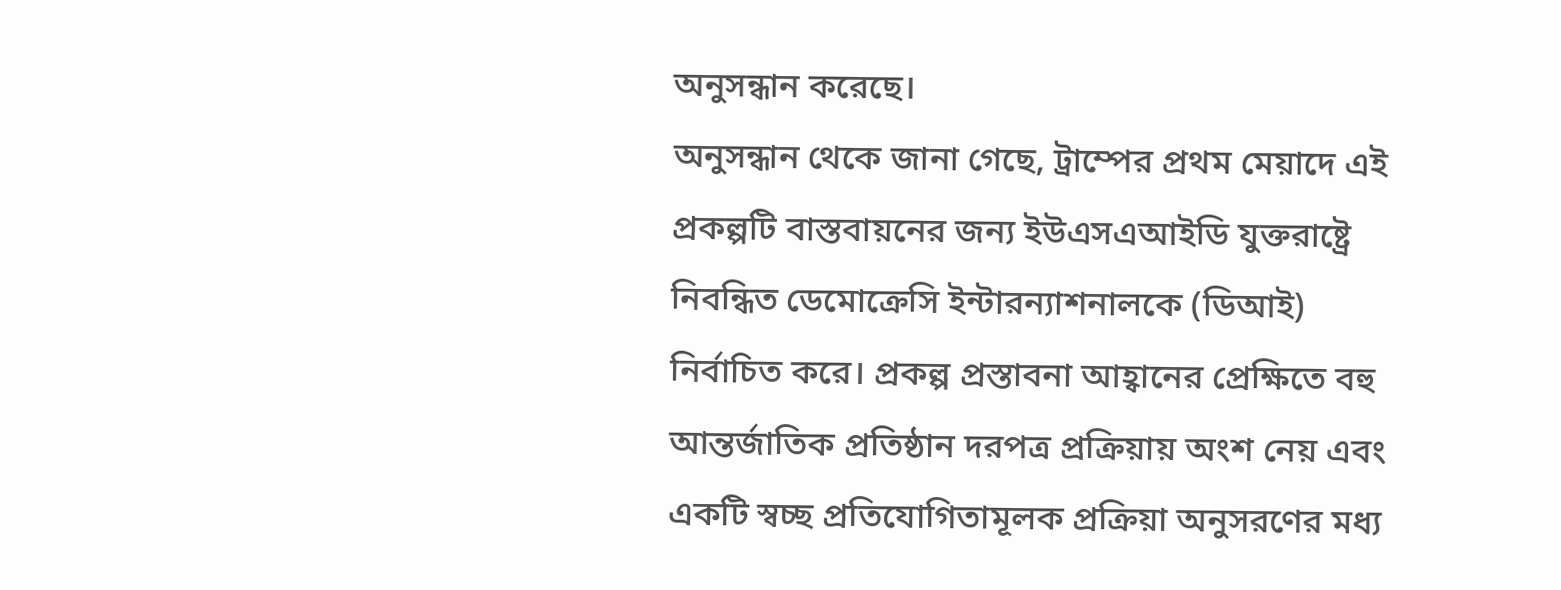অনুসন্ধান করেছে।
অনুসন্ধান থেকে জানা গেছে, ট্রাম্পের প্রথম মেয়াদে এই প্রকল্পটি বাস্তবায়নের জন্য ইউএসএআইডি যুক্তরাষ্ট্রে নিবন্ধিত ডেমোক্রেসি ইন্টারন্যাশনালকে (ডিআই) নির্বাচিত করে। প্রকল্প প্রস্তাবনা আহ্বানের প্রেক্ষিতে বহু আন্তর্জাতিক প্রতিষ্ঠান দরপত্র প্রক্রিয়ায় অংশ নেয় এবং একটি স্বচ্ছ প্রতিযোগিতামূলক প্রক্রিয়া অনুসরণের মধ্য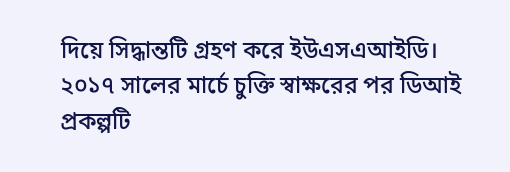দিয়ে সিদ্ধান্তটি গ্রহণ করে ইউএসএআইডি।
২০১৭ সালের মার্চে চুক্তি স্বাক্ষরের পর ডিআই প্রকল্পটি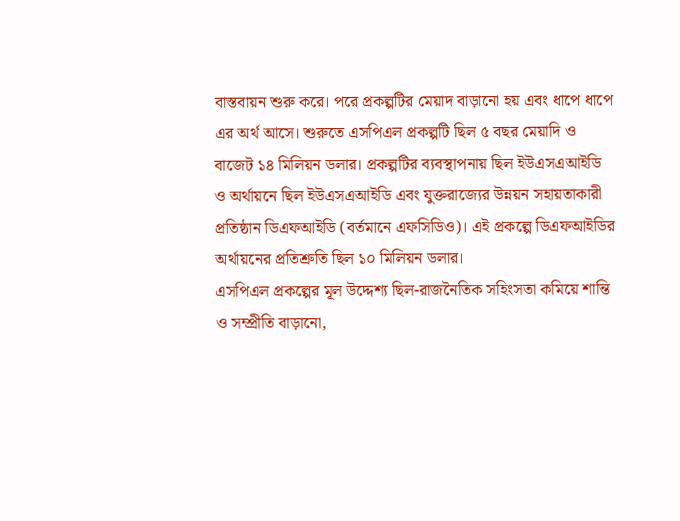বাস্তবায়ন শুরু করে। পরে প্রকল্পটির মেয়াদ বাড়ানো হয় এবং ধাপে ধাপে এর অর্থ আসে। শুরুতে এসপিএল প্রকল্পটি ছিল ৫ বছর মেয়াদি ও বাজেট ১৪ মিলিয়ন ডলার। প্রকল্পটির ব্যবস্থাপনায় ছিল ইউএসএআইডি ও অর্থায়নে ছিল ইউএসএআইডি এবং যুক্তরাজ্যের উন্নয়ন সহায়তাকারী প্রতিষ্ঠান ডিএফআইডি (বর্তমানে এফসিডিও)। এই প্রকল্পে ডিএফআইডির অর্থায়নের প্রতিশ্রুতি ছিল ১০ মিলিয়ন ডলার।
এসপিএল প্রকল্পের মূল উদ্দেশ্য ছিল-রাজনৈতিক সহিংসতা কমিয়ে শান্তি ও সম্প্রীতি বাড়ানো,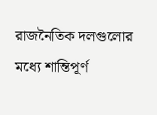রাজনৈতিক দলগুলোর মধ্যে শান্তিপূর্ণ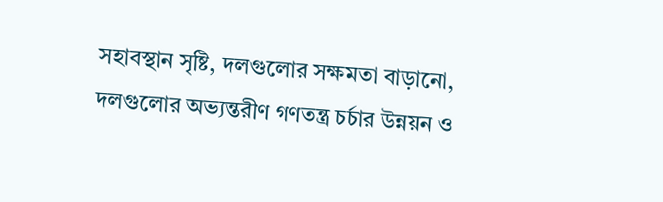সহাবস্থান সৃষ্টি, দলগুলোর সক্ষমতা বাড়ানো, দলগুলোর অভ্যন্তরীণ গণতন্ত্র চর্চার উন্নয়ন ও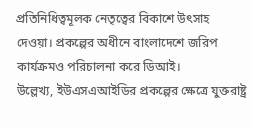প্রতিনিধিত্বমূলক নেতৃত্বের বিকাশে উৎসাহ দেওয়া। প্রকল্পের অধীনে বাংলাদেশে জরিপ কার্যক্রমও পরিচালনা করে ডিআই।
উল্লেখ্য, ইউএসএআইডির প্রকল্পের ক্ষেত্রে যুক্তরাষ্ট্র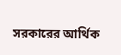সরকারের আর্থিক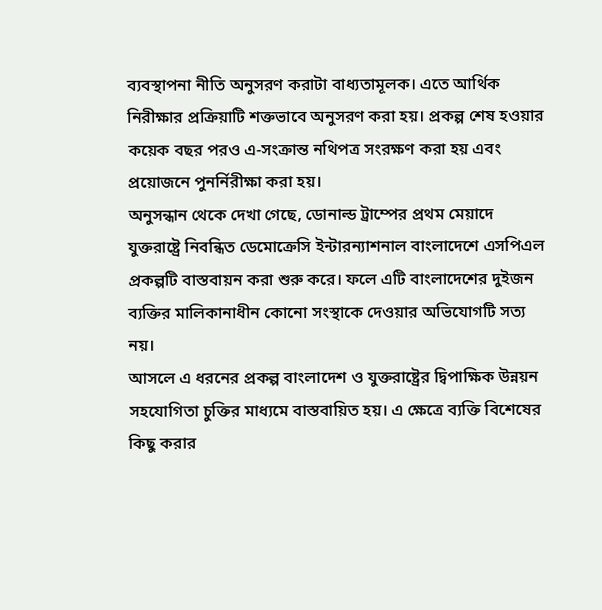ব্যবস্থাপনা নীতি অনুসরণ করাটা বাধ্যতামূলক। এতে আর্থিক নিরীক্ষার প্রক্রিয়াটি শক্তভাবে অনুসরণ করা হয়। প্রকল্প শেষ হওয়ার কয়েক বছর পরও এ-সংক্রান্ত নথিপত্র সংরক্ষণ করা হয় এবং প্রয়োজনে পুনর্নিরীক্ষা করা হয়।
অনুসন্ধান থেকে দেখা গেছে, ডোনাল্ড ট্রাম্পের প্রথম মেয়াদে যুক্তরাষ্ট্রে নিবন্ধিত ডেমোক্রেসি ইন্টারন্যাশনাল বাংলাদেশে এসপিএল প্রকল্পটি বাস্তবায়ন করা শুরু করে। ফলে এটি বাংলাদেশের দুইজন ব্যক্তির মালিকানাধীন কোনো সংস্থাকে দেওয়ার অভিযোগটি সত্য নয়।
আসলে এ ধরনের প্রকল্প বাংলাদেশ ও যুক্তরাষ্ট্রের দ্বিপাক্ষিক উন্নয়ন সহযোগিতা চুক্তির মাধ্যমে বাস্তবায়িত হয়। এ ক্ষেত্রে ব্যক্তি বিশেষের কিছু করার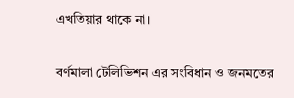এখতিয়ার থাকে না।

বর্ণমালা টেলিভিশন এর সংবিধান ও জনমতের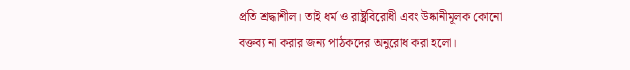প্রতি শ্রদ্ধাশীল। তাই ধর্ম ও রাষ্ট্রবিরোধী এবং উষ্কানীমূলক কোনো বক্তব্য না করার জন্য পাঠকদের অনুরোধ করা হলো।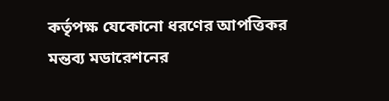কর্তৃপক্ষ যেকোনো ধরণের আপত্তিকর মন্তব্য মডারেশনের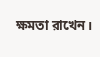ক্ষমতা রাখেন।